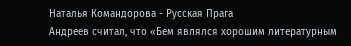Наталья Командорова - Русская Прага
Андреев считал, что «Бем являлся хорошим литературным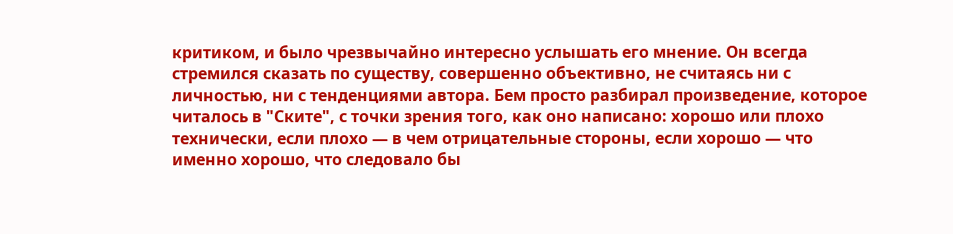критиком, и было чрезвычайно интересно услышать его мнение. Он всегда стремился сказать по существу, совершенно объективно, не считаясь ни с личностью, ни с тенденциями автора. Бем просто разбирал произведение, которое читалось в "Ските", с точки зрения того, как оно написано: хорошо или плохо технически, если плохо — в чем отрицательные стороны, если хорошо — что именно хорошо, что следовало бы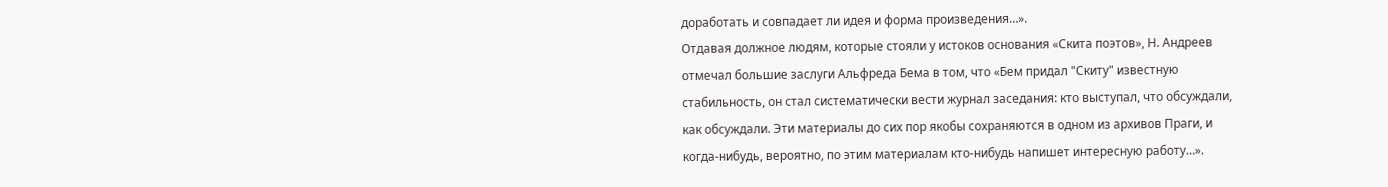доработать и совпадает ли идея и форма произведения…».
Отдавая должное людям, которые стояли у истоков основания «Скита поэтов», Н. Андреев отмечал большие заслуги Альфреда Бема в том, что «Бем придал "Скиту" известную стабильность, он стал систематически вести журнал заседания: кто выступал, что обсуждали, как обсуждали. Эти материалы до сих пор якобы сохраняются в одном из архивов Праги, и когда-нибудь, вероятно, по этим материалам кто-нибудь напишет интересную работу…».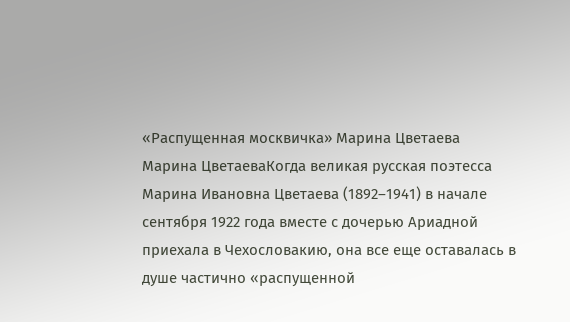«Распущенная москвичка» Марина Цветаева
Марина ЦветаеваКогда великая русская поэтесса Марина Ивановна Цветаева (1892–1941) в начале сентября 1922 года вместе с дочерью Ариадной приехала в Чехословакию, она все еще оставалась в душе частично «распущенной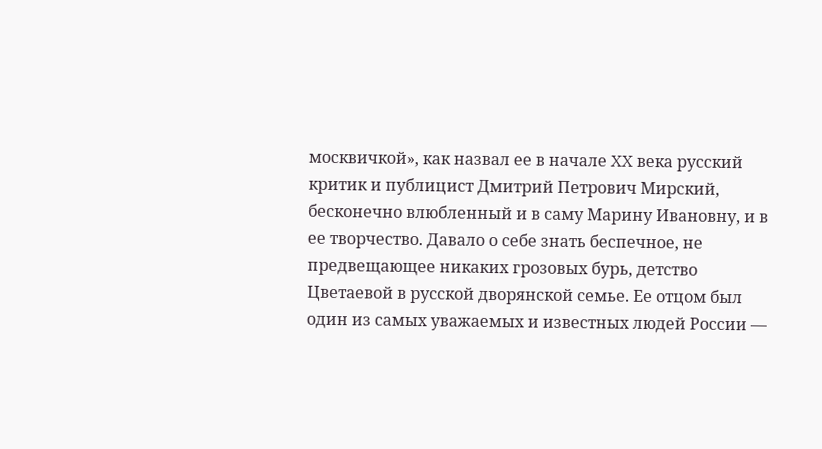москвичкой», как назвал ее в начале XX века русский критик и публицист Дмитрий Петрович Мирский, бесконечно влюбленный и в саму Марину Ивановну, и в ее творчество. Давало о себе знать беспечное, не предвещающее никаких грозовых бурь, детство Цветаевой в русской дворянской семье. Ее отцом был один из самых уважаемых и известных людей России —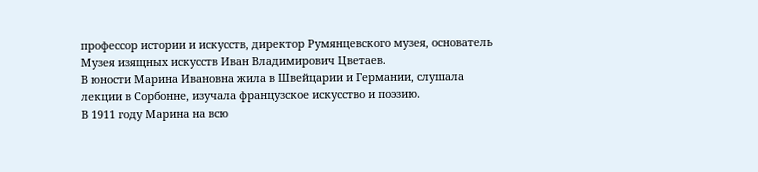профессор истории и искусств, директор Румянцевского музея, основатель Музея изящных искусств Иван Владимирович Цветаев.
В юности Марина Ивановна жила в Швейцарии и Германии, слушала лекции в Сорбонне, изучала французское искусство и поэзию.
В 1911 году Марина на всю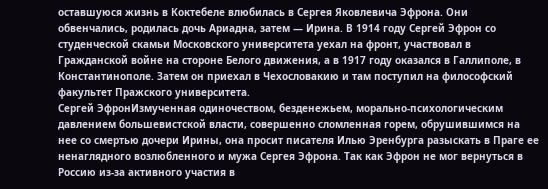оставшуюся жизнь в Коктебеле влюбилась в Сергея Яковлевича Эфрона. Они обвенчались, родилась дочь Ариадна, затем — Ирина. В 1914 году Сергей Эфрон со студенческой скамьи Московского университета уехал на фронт, участвовал в Гражданской войне на стороне Белого движения, а в 1917 году оказался в Галлиполе, в Константинополе. Затем он приехал в Чехословакию и там поступил на философский факультет Пражского университета.
Сергей ЭфронИзмученная одиночеством, безденежьем, морально-психологическим давлением большевистской власти, совершенно сломленная горем, обрушившимся на нее со смертью дочери Ирины, она просит писателя Илью Эренбурга разыскать в Праге ее ненаглядного возлюбленного и мужа Сергея Эфрона. Так как Эфрон не мог вернуться в Россию из-за активного участия в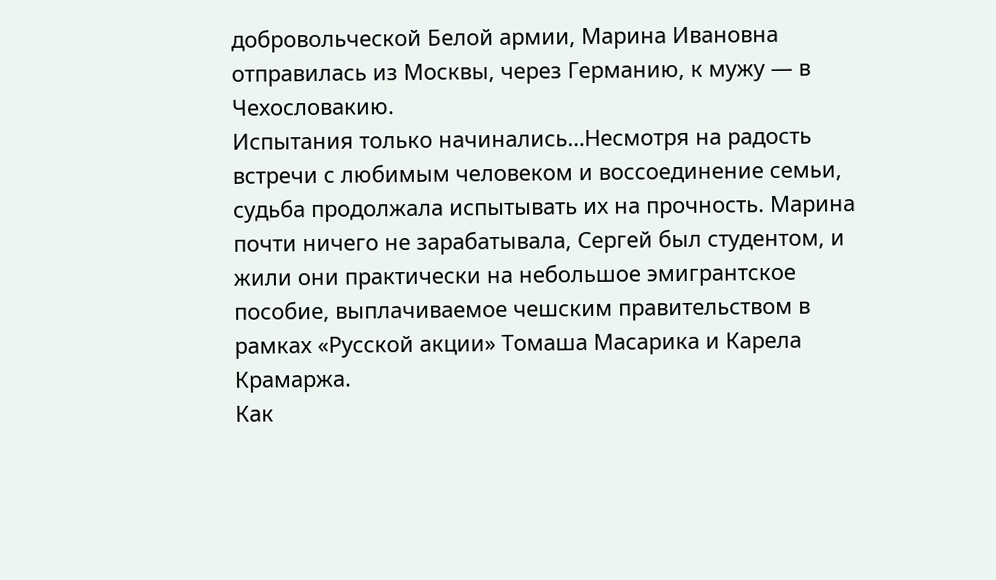добровольческой Белой армии, Марина Ивановна отправилась из Москвы, через Германию, к мужу — в Чехословакию.
Испытания только начинались…Несмотря на радость встречи с любимым человеком и воссоединение семьи, судьба продолжала испытывать их на прочность. Марина почти ничего не зарабатывала, Сергей был студентом, и жили они практически на небольшое эмигрантское пособие, выплачиваемое чешским правительством в рамках «Русской акции» Томаша Масарика и Карела Крамаржа.
Как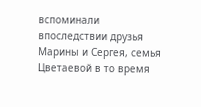вспоминали впоследствии друзья Марины и Сергея, семья Цветаевой в то время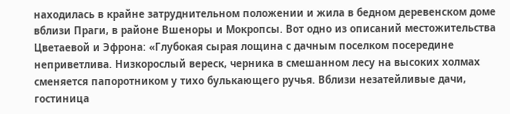находилась в крайне затруднительном положении и жила в бедном деревенском доме вблизи Праги, в районе Вшеноры и Мокропсы. Вот одно из описаний местожительства Цветаевой и Эфрона: «Глубокая сырая лощина с дачным поселком посередине неприветлива. Низкорослый вереск, черника в смешанном лесу на высоких холмах сменяется папоротником у тихо булькающего ручья. Вблизи незатейливые дачи, гостиница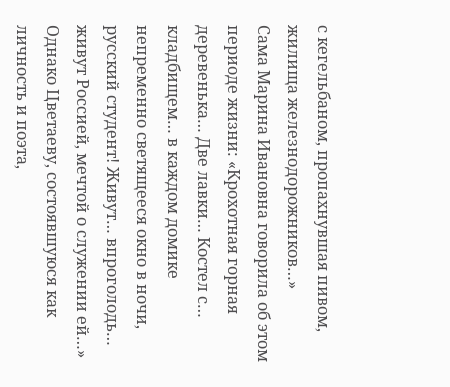с кегельбаном, пропахнувшая пивом, жилища железнодорожников…»
Сама Марина Ивановна говорила об этом периоде жизни: «Крохотная горная деревенька… Две лавки… Костел с… кладбищем… в каждом домике непременно светящееся окно в ночи, русский студент! Живут… впроголодь… живут Россией, мечтой о служении ей…»
Однако Цветаеву, состоявшуюся как личность и поэта,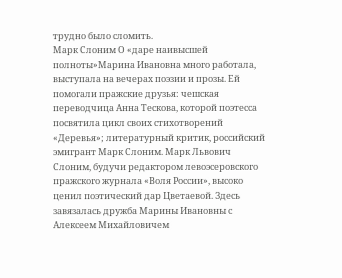трудно было сломить.
Марк Слоним О «даре наивысшей полноты»Марина Ивановна много работала, выступала на вечерах поэзии и прозы. Ей помогали пражские друзья: чешская переводчица Анна Тескова, которой поэтесса посвятила цикл своих стихотворений «Деревья»; литературный критик, российский эмигрант Марк Слоним. Марк Львович Слоним, будучи редактором левоэсеровского пражского журнала «Воля России», высоко ценил поэтический дар Цветаевой. Здесь завязалась дружба Марины Ивановны с Алексеем Михайловичем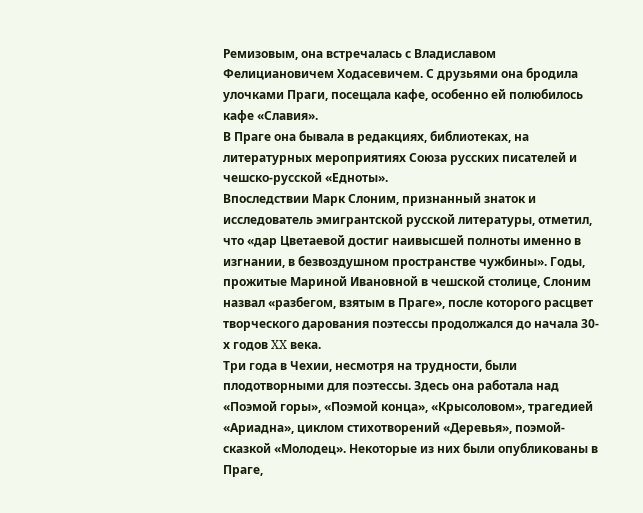Ремизовым, она встречалась с Владиславом Фелициановичем Ходасевичем. С друзьями она бродила улочками Праги, посещала кафе, особенно ей полюбилось кафе «Славия».
В Праге она бывала в редакциях, библиотеках, на литературных мероприятиях Союза русских писателей и чешско-русской «Едноты».
Впоследствии Марк Слоним, признанный знаток и исследователь эмигрантской русской литературы, отметил, что «дар Цветаевой достиг наивысшей полноты именно в изгнании, в безвоздушном пространстве чужбины». Годы, прожитые Мариной Ивановной в чешской столице, Слоним назвал «разбегом, взятым в Праге», после которого расцвет творческого дарования поэтессы продолжался до начала 30-х годов XX века.
Три года в Чехии, несмотря на трудности, были плодотворными для поэтессы. Здесь она работала над «Поэмой горы», «Поэмой конца», «Крысоловом», трагедией «Ариадна», циклом стихотворений «Деревья», поэмой-сказкой «Молодец». Некоторые из них были опубликованы в Праге,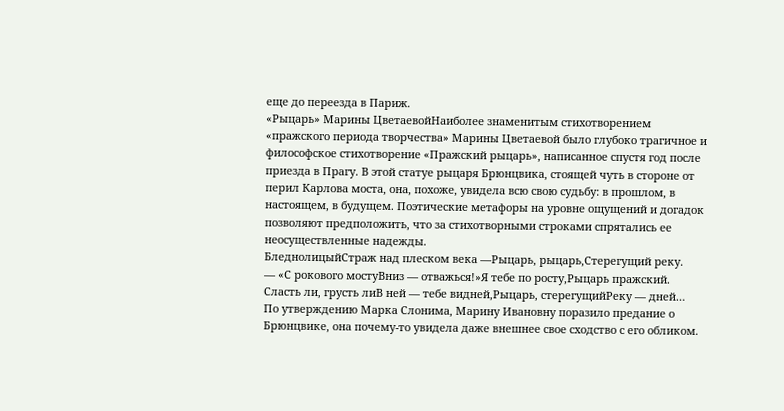еще до переезда в Париж.
«Рыцарь» Марины ЦветаевойНаиболее знаменитым стихотворением «пражского периода творчества» Марины Цветаевой было глубоко трагичное и философское стихотворение «Пражский рыцарь», написанное спустя год после приезда в Прагу. В этой статуе рыцаря Брюнцвика, стоящей чуть в стороне от перил Карлова моста, она, похоже, увидела всю свою судьбу: в прошлом, в настоящем, в будущем. Поэтические метафоры на уровне ощущений и догадок позволяют предположить, что за стихотворными строками спрятались ее неосуществленные надежды.
БледнолицыйСтраж над плеском века —Рыцарь, рыцарь,Стерегущий реку.
— «С рокового мостуВниз — отважься!»Я тебе по росту,Рыцарь пражский.
Сласть ли, грусть лиВ ней — тебе видней,Рыцарь, стерегущийРеку — дней…
По утверждению Марка Слонима, Марину Ивановну поразило предание о Брюнцвике, она почему-то увидела даже внешнее свое сходство с его обликом.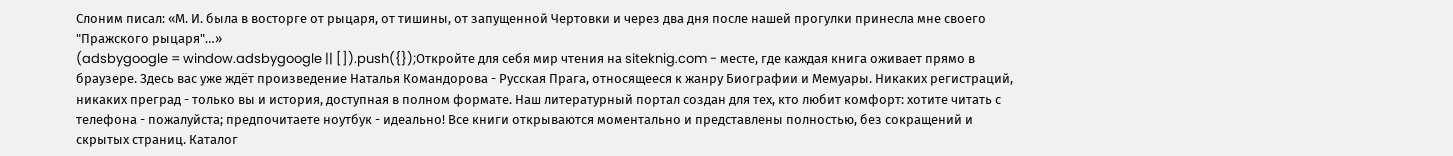Слоним писал: «М. И. была в восторге от рыцаря, от тишины, от запущенной Чертовки и через два дня после нашей прогулки принесла мне своего "Пражского рыцаря"…»
(adsbygoogle = window.adsbygoogle || []).push({});Откройте для себя мир чтения на siteknig.com - месте, где каждая книга оживает прямо в браузере. Здесь вас уже ждёт произведение Наталья Командорова - Русская Прага, относящееся к жанру Биографии и Мемуары. Никаких регистраций, никаких преград - только вы и история, доступная в полном формате. Наш литературный портал создан для тех, кто любит комфорт: хотите читать с телефона - пожалуйста; предпочитаете ноутбук - идеально! Все книги открываются моментально и представлены полностью, без сокращений и скрытых страниц. Каталог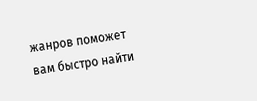жанров поможет вам быстро найти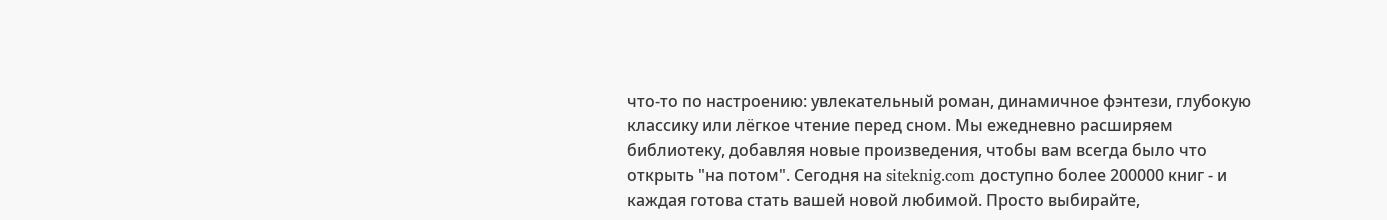что-то по настроению: увлекательный роман, динамичное фэнтези, глубокую классику или лёгкое чтение перед сном. Мы ежедневно расширяем библиотеку, добавляя новые произведения, чтобы вам всегда было что открыть "на потом". Сегодня на siteknig.com доступно более 200000 книг - и каждая готова стать вашей новой любимой. Просто выбирайте,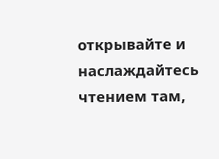открывайте и наслаждайтесь чтением там,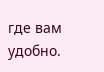где вам удобно.